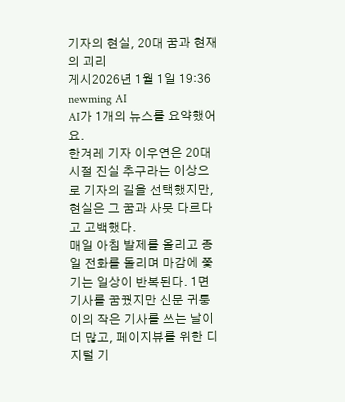기자의 현실, 20대 꿈과 현재의 괴리
게시2026년 1월 1일 19:36
newming AI
AI가 1개의 뉴스를 요약했어요.
한겨레 기자 이우연은 20대 시절 진실 추구라는 이상으로 기자의 길을 선택했지만, 현실은 그 꿈과 사뭇 다르다고 고백했다.
매일 아침 발제를 올리고 종일 전화를 돌리며 마감에 쫓기는 일상이 반복된다. 1면 기사를 꿈꿨지만 신문 귀퉁이의 작은 기사를 쓰는 날이 더 많고, 페이지뷰를 위한 디지털 기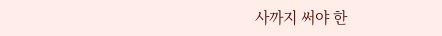사까지 써야 한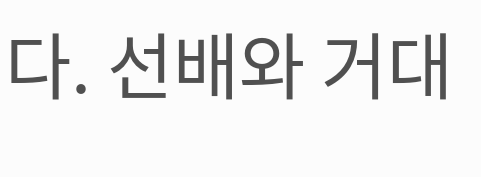다. 선배와 거대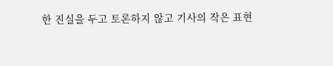한 진실을 두고 토론하지 않고 기사의 작은 표현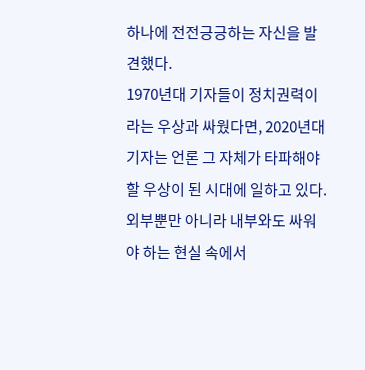하나에 전전긍긍하는 자신을 발견했다.
1970년대 기자들이 정치권력이라는 우상과 싸웠다면, 2020년대 기자는 언론 그 자체가 타파해야 할 우상이 된 시대에 일하고 있다. 외부뿐만 아니라 내부와도 싸워야 하는 현실 속에서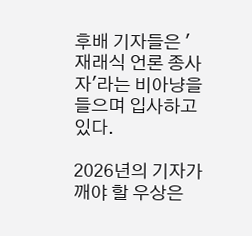후배 기자들은 '재래식 언론 종사자'라는 비아냥을 들으며 입사하고 있다.

2026년의 기자가 깨야 할 우상은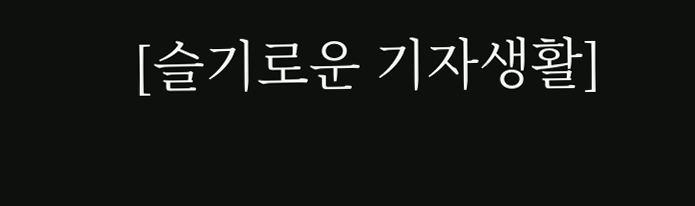[슬기로운 기자생활]